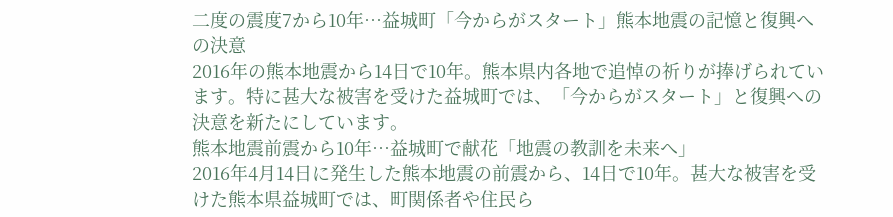二度の震度7から10年…益城町「今からがスタート」熊本地震の記憶と復興への決意
2016年の熊本地震から14日で10年。熊本県内各地で追悼の祈りが捧げられています。特に甚大な被害を受けた益城町では、「今からがスタート」と復興への決意を新たにしています。
熊本地震前震から10年…益城町で献花「地震の教訓を未来へ」
2016年4月14日に発生した熊本地震の前震から、14日で10年。甚大な被害を受けた熊本県益城町では、町関係者や住民ら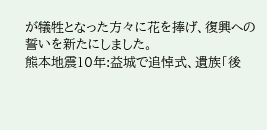が犠牲となった方々に花を捧げ、復興への誓いを新たにしました。
熊本地震10年:益城で追悼式、遺族「後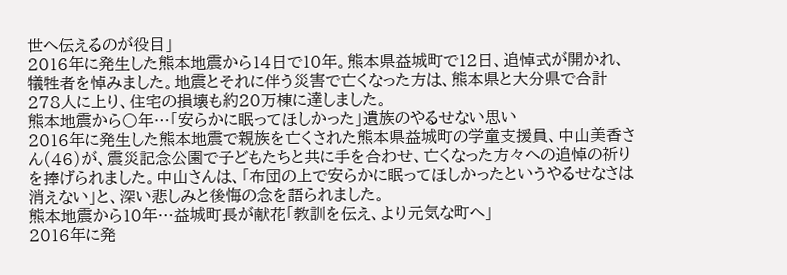世へ伝えるのが役目」
2016年に発生した熊本地震から14日で10年。熊本県益城町で12日、追悼式が開かれ、犠牲者を悼みました。地震とそれに伴う災害で亡くなった方は、熊本県と大分県で合計278人に上り、住宅の損壊も約20万棟に達しました。
熊本地震から〇年…「安らかに眠ってほしかった」遺族のやるせない思い
2016年に発生した熊本地震で親族を亡くされた熊本県益城町の学童支援員、中山美香さん(46)が、震災記念公園で子どもたちと共に手を合わせ、亡くなった方々への追悼の祈りを捧げられました。中山さんは、「布団の上で安らかに眠ってほしかったというやるせなさは消えない」と、深い悲しみと後悔の念を語られました。
熊本地震から10年…益城町長が献花「教訓を伝え、より元気な町へ」
2016年に発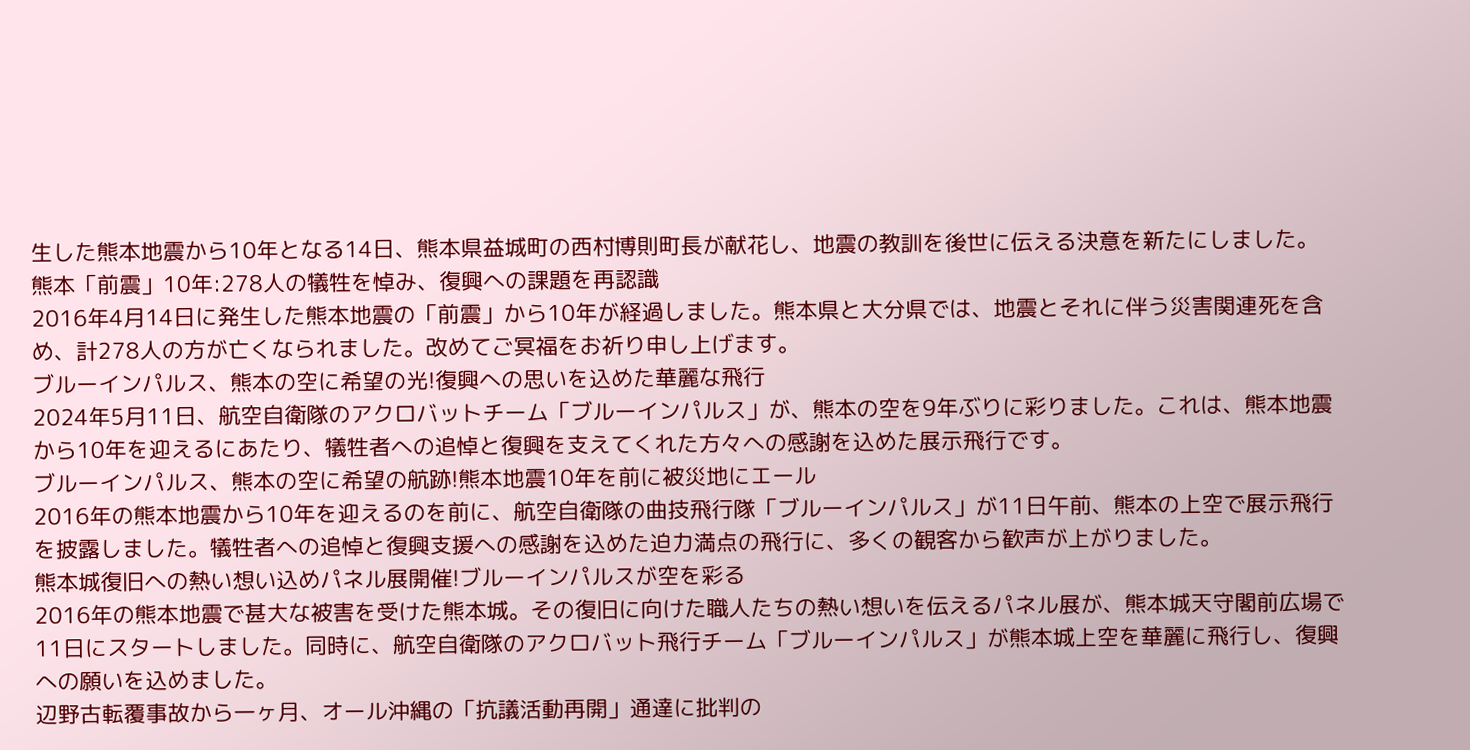生した熊本地震から10年となる14日、熊本県益城町の西村博則町長が献花し、地震の教訓を後世に伝える決意を新たにしました。
熊本「前震」10年:278人の犠牲を悼み、復興への課題を再認識
2016年4月14日に発生した熊本地震の「前震」から10年が経過しました。熊本県と大分県では、地震とそれに伴う災害関連死を含め、計278人の方が亡くなられました。改めてご冥福をお祈り申し上げます。
ブルーインパルス、熊本の空に希望の光!復興への思いを込めた華麗な飛行
2024年5月11日、航空自衛隊のアクロバットチーム「ブルーインパルス」が、熊本の空を9年ぶりに彩りました。これは、熊本地震から10年を迎えるにあたり、犠牲者への追悼と復興を支えてくれた方々への感謝を込めた展示飛行です。
ブルーインパルス、熊本の空に希望の航跡!熊本地震10年を前に被災地にエール
2016年の熊本地震から10年を迎えるのを前に、航空自衛隊の曲技飛行隊「ブルーインパルス」が11日午前、熊本の上空で展示飛行を披露しました。犠牲者への追悼と復興支援への感謝を込めた迫力満点の飛行に、多くの観客から歓声が上がりました。
熊本城復旧への熱い想い込めパネル展開催!ブルーインパルスが空を彩る
2016年の熊本地震で甚大な被害を受けた熊本城。その復旧に向けた職人たちの熱い想いを伝えるパネル展が、熊本城天守閣前広場で11日にスタートしました。同時に、航空自衛隊のアクロバット飛行チーム「ブルーインパルス」が熊本城上空を華麗に飛行し、復興への願いを込めました。
辺野古転覆事故から一ヶ月、オール沖縄の「抗議活動再開」通達に批判の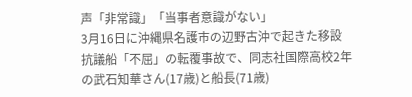声「非常識」「当事者意識がない」
3月16日に沖縄県名護市の辺野古沖で起きた移設抗議船「不屈」の転覆事故で、同志社国際高校2年の武石知華さん(17歳)と船長(71歳)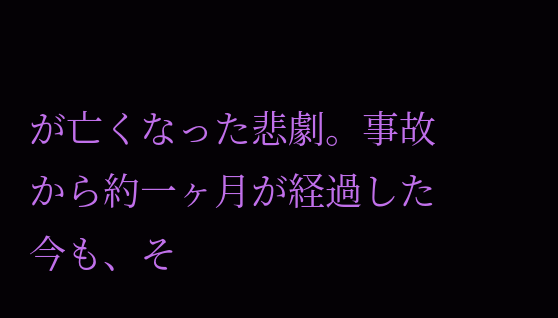が亡くなった悲劇。事故から約一ヶ月が経過した今も、そ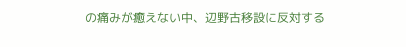の痛みが癒えない中、辺野古移設に反対する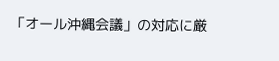「オール沖縄会議」の対応に厳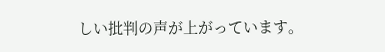しい批判の声が上がっています。